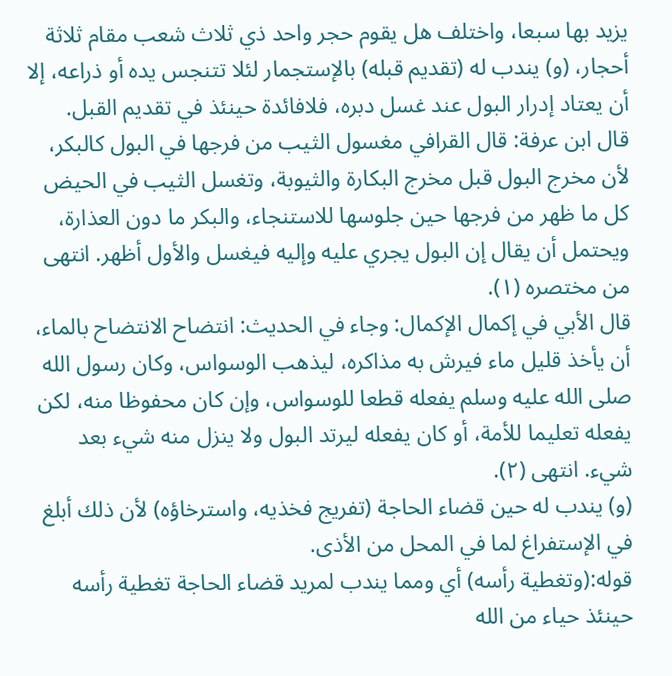يزيد بها سبعا، واختلف هل يقوم حجر واحد ذي ثلاث شعب مقام ثلاثة أحجار، (و) يندب له (تقديم قبله) بالإستجمار لئلا تتنجس يده أو ذراعه، إلا أن يعتاد إدرار البول عند غسل دبره، فلافائدة حينئذ في تقديم القبل.
قال ابن عرفة: قال القرافي مغسول الثيب من فرجها في البول كالبكر، لأن مخرج البول قبل مخرج البكارة والثيوبة، وتغسل الثيب في الحيض كل ما ظهر من فرجها حين جلوسها للاستنجاء، والبكر ما دون العذارة، ويحتمل أن يقال إن البول يجري عليه وإليه فيغسل والأول أظهر. انتهى من مختصره (١).
قال الأبي في إكمال الإكمال: وجاء في الحديث: انتضاح الانتضاح بالماء، أن يأخذ قليل ماء فيرش به مذاكره، ليذهب الوسواس، وكان رسول الله صلى الله عليه وسلم يفعله قطعا للوسواس، وإن كان محفوظا منه، لكن يفعله تعليما للأمة، أو كان يفعله ليرتد البول ولا ينزل منه شيء بعد شيء. انتهى (٢).
(و) يندب له حين قضاء الحاجة (تفريج فخذيه، واسترخاؤه) لأن ذلك أبلغ في الإستفراغ لما في المحل من الأذى.
قوله:(وتغطية رأسه) أي ومما يندب لمريد قضاء الحاجة تغطية رأسه حينئذ حياء من الله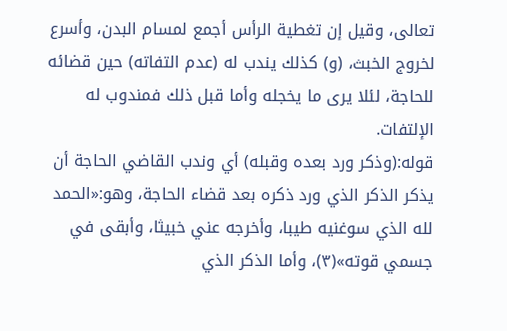تعالى، وقيل إن تغطية الرأس أجمع لمسام البدن، وأسرع لخروج الخبث، (و) كذلك يندب له (عدم التفاته) حين قضائه للحاجة، لئلا يرى ما يخجله وأما قبل ذلك فمندوب له الإلتفات.
قوله:(وذكر ورد بعده وقبله) أي وندب القاضي الحاجة أن يذكر الذكر الذي ورد ذكره بعد قضاء الحاجة، وهو:«الحمد لله الذي سوغنيه طيبا، وأخرجه عني خبيثا، وأبقى في جسمي قوته»(٣)، وأما الذكر الذي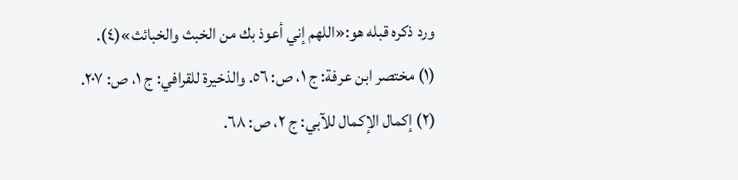ورد ذكره قبله هو:«اللهم إني أعوذ بك من الخبث والخبائث»(٤).
(١) مختصر ابن عرفة: ج ١، ص: ٥٦. والذخيرة للقرافي: ج ١، ص: ٢٠٧. (٢) إكمال الإكمال للآبي: ج ٢، ص: ٦٨.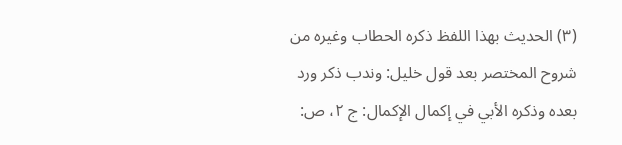(٣) الحديث بهذا اللفظ ذكره الحطاب وغيره من شروح المختصر بعد قول خليل: وندب ذكر ورد بعده وذكره الأبي في إكمال الإكمال: ج ٢، ص: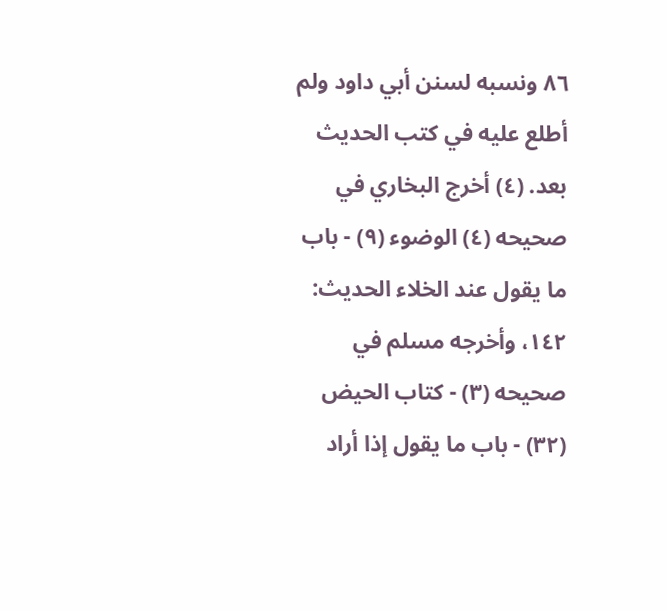٨٦ ونسبه لسنن أبي داود ولم أطلع عليه في كتب الحديث بعد. (٤) أخرج البخاري في صحيحه (٤) الوضوء (٩) - باب ما يقول عند الخلاء الحديث: ١٤٢، وأخرجه مسلم في صحيحه (٣) - كتاب الحيض (٣٢) - باب ما يقول إذا أراد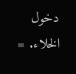دخول الخلاء. =